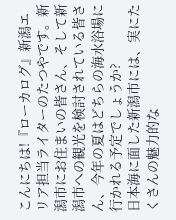こんにちは!『ローカログ』新潟エリア担当ライターのたつやです。新潟市にお住まいの皆さん、そして新潟市への観光を検討されている皆さん、今年の夏はどちらの海水浴場に行かれる予定でしょうか?
日本海に面した新潟市には、実にたくさんの魅力的な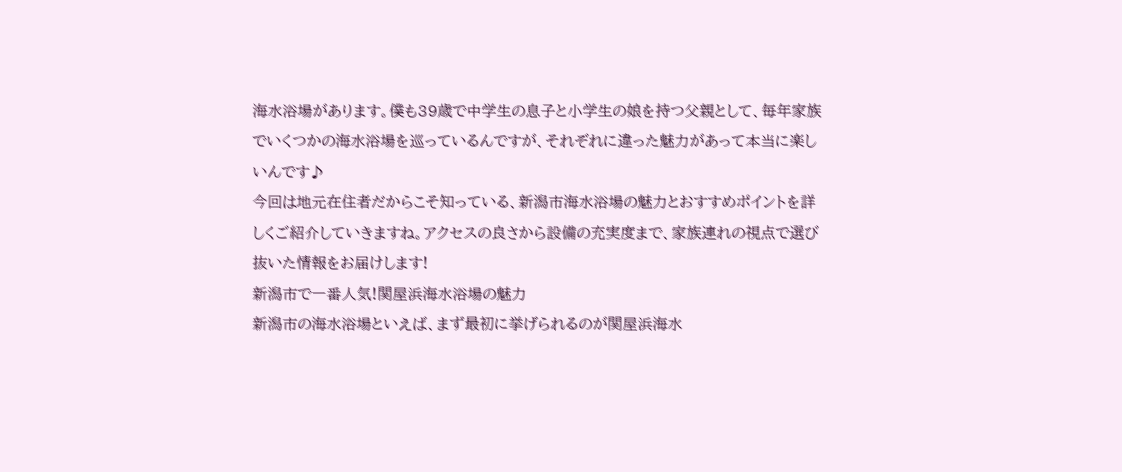海水浴場があります。僕も39歳で中学生の息子と小学生の娘を持つ父親として、毎年家族でいくつかの海水浴場を巡っているんですが、それぞれに違った魅力があって本当に楽しいんです♪
今回は地元在住者だからこそ知っている、新潟市海水浴場の魅力とおすすめポイントを詳しくご紹介していきますね。アクセスの良さから設備の充実度まで、家族連れの視点で選び抜いた情報をお届けします!
新潟市で一番人気!関屋浜海水浴場の魅力
新潟市の海水浴場といえば、まず最初に挙げられるのが関屋浜海水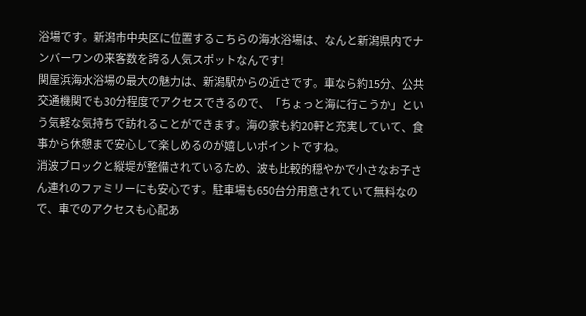浴場です。新潟市中央区に位置するこちらの海水浴場は、なんと新潟県内でナンバーワンの来客数を誇る人気スポットなんです!
関屋浜海水浴場の最大の魅力は、新潟駅からの近さです。車なら約15分、公共交通機関でも30分程度でアクセスできるので、「ちょっと海に行こうか」という気軽な気持ちで訪れることができます。海の家も約20軒と充実していて、食事から休憩まで安心して楽しめるのが嬉しいポイントですね。
消波ブロックと縦堤が整備されているため、波も比較的穏やかで小さなお子さん連れのファミリーにも安心です。駐車場も650台分用意されていて無料なので、車でのアクセスも心配あ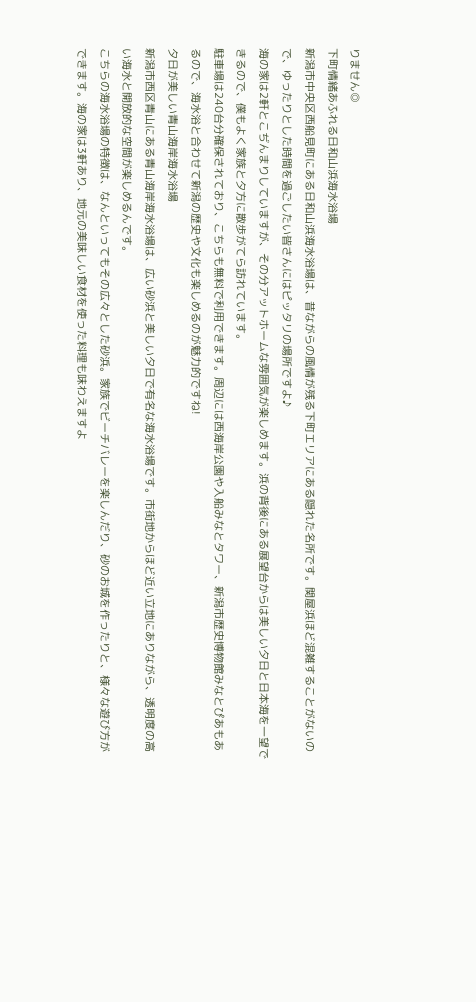りません◎
下町情緒あふれる日和山浜海水浴場
新潟市中央区西船見町にある日和山浜海水浴場は、昔ながらの風情が残る下町エリアにある隠れた名所です。関屋浜ほど混雑することがないので、ゆったりとした時間を過ごしたい皆さんにはピッタリの場所ですよ♪
海の家は2軒とこぢんまりしていますが、その分アットホームな雰囲気が楽しめます。浜の背後にある展望台からは美しい夕日と日本海を一望できるので、僕もよく家族と夕方に散歩がてら訪れています。
駐車場は240台分確保されており、こちらも無料で利用できます。周辺には西海岸公園や入船みなとタワー、新潟市歴史博物館みなとぴあもあるので、海水浴と合わせて新潟の歴史や文化も楽しめるのが魅力的ですね!
夕日が美しい青山海岸海水浴場
新潟市西区青山にある青山海岸海水浴場は、広い砂浜と美しい夕日で有名な海水浴場です。市街地からほど近い立地にありながら、透明度の高い海水と開放的な空間が楽しめるんです。
こちらの海水浴場の特徴は、なんといってもその広々とした砂浜。家族でビーチバレーを楽しんだり、砂のお城を作ったりと、様々な遊び方ができます。海の家は3軒あり、地元の美味しい食材を使った料理も味わえますよ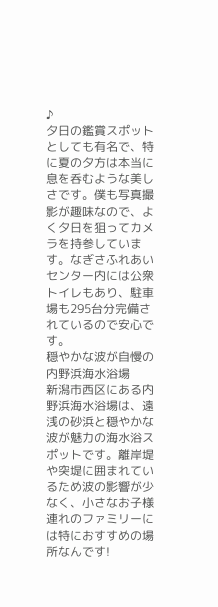♪
夕日の鑑賞スポットとしても有名で、特に夏の夕方は本当に息を呑むような美しさです。僕も写真撮影が趣味なので、よく夕日を狙ってカメラを持参しています。なぎさふれあいセンター内には公衆トイレもあり、駐車場も295台分完備されているので安心です。
穏やかな波が自慢の内野浜海水浴場
新潟市西区にある内野浜海水浴場は、遠浅の砂浜と穏やかな波が魅力の海水浴スポットです。離岸堤や突堤に囲まれているため波の影響が少なく、小さなお子様連れのファミリーには特におすすめの場所なんです!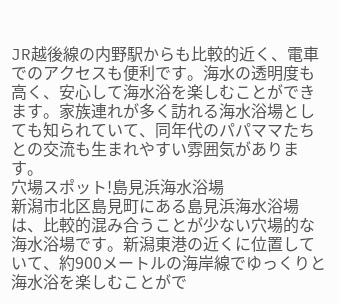JR越後線の内野駅からも比較的近く、電車でのアクセスも便利です。海水の透明度も高く、安心して海水浴を楽しむことができます。家族連れが多く訪れる海水浴場としても知られていて、同年代のパパママたちとの交流も生まれやすい雰囲気があります。
穴場スポット!島見浜海水浴場
新潟市北区島見町にある島見浜海水浴場は、比較的混み合うことが少ない穴場的な海水浴場です。新潟東港の近くに位置していて、約900メートルの海岸線でゆっくりと海水浴を楽しむことがで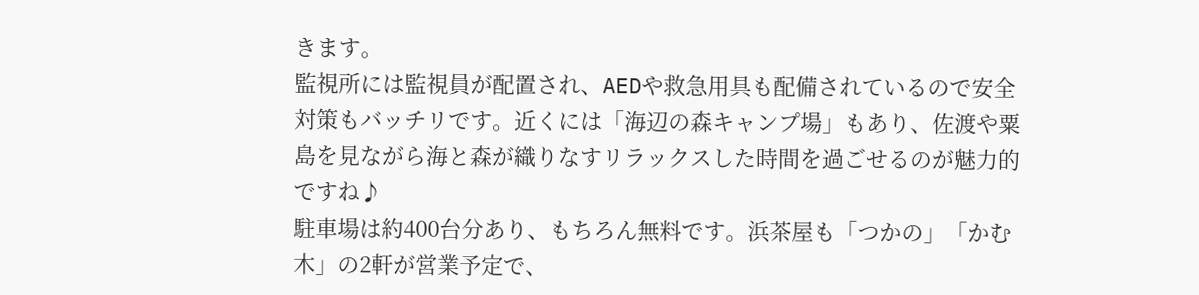きます。
監視所には監視員が配置され、AEDや救急用具も配備されているので安全対策もバッチリです。近くには「海辺の森キャンプ場」もあり、佐渡や粟島を見ながら海と森が織りなすリラックスした時間を過ごせるのが魅力的ですね♪
駐車場は約400台分あり、もちろん無料です。浜茶屋も「つかの」「かむ木」の2軒が営業予定で、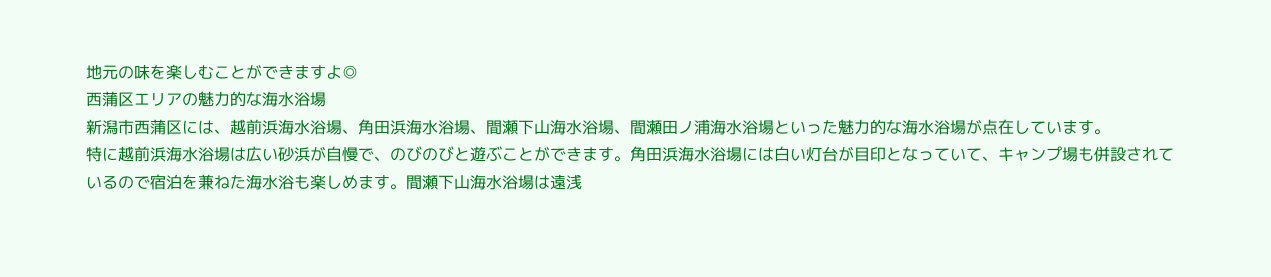地元の味を楽しむことができますよ◎
西蒲区エリアの魅力的な海水浴場
新潟市西蒲区には、越前浜海水浴場、角田浜海水浴場、間瀬下山海水浴場、間瀬田ノ浦海水浴場といった魅力的な海水浴場が点在しています。
特に越前浜海水浴場は広い砂浜が自慢で、のびのびと遊ぶことができます。角田浜海水浴場には白い灯台が目印となっていて、キャンプ場も併設されているので宿泊を兼ねた海水浴も楽しめます。間瀬下山海水浴場は遠浅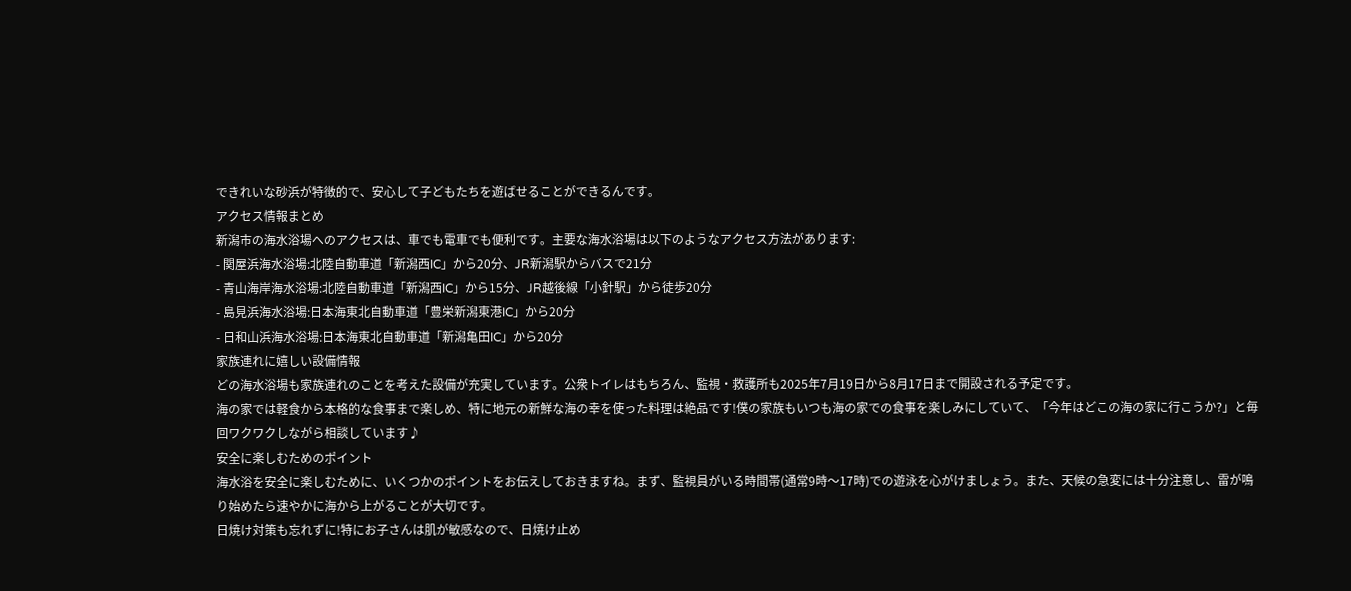できれいな砂浜が特徴的で、安心して子どもたちを遊ばせることができるんです。
アクセス情報まとめ
新潟市の海水浴場へのアクセスは、車でも電車でも便利です。主要な海水浴場は以下のようなアクセス方法があります:
- 関屋浜海水浴場:北陸自動車道「新潟西IC」から20分、JR新潟駅からバスで21分
- 青山海岸海水浴場:北陸自動車道「新潟西IC」から15分、JR越後線「小針駅」から徒歩20分
- 島見浜海水浴場:日本海東北自動車道「豊栄新潟東港IC」から20分
- 日和山浜海水浴場:日本海東北自動車道「新潟亀田IC」から20分
家族連れに嬉しい設備情報
どの海水浴場も家族連れのことを考えた設備が充実しています。公衆トイレはもちろん、監視・救護所も2025年7月19日から8月17日まで開設される予定です。
海の家では軽食から本格的な食事まで楽しめ、特に地元の新鮮な海の幸を使った料理は絶品です!僕の家族もいつも海の家での食事を楽しみにしていて、「今年はどこの海の家に行こうか?」と毎回ワクワクしながら相談しています♪
安全に楽しむためのポイント
海水浴を安全に楽しむために、いくつかのポイントをお伝えしておきますね。まず、監視員がいる時間帯(通常9時〜17時)での遊泳を心がけましょう。また、天候の急変には十分注意し、雷が鳴り始めたら速やかに海から上がることが大切です。
日焼け対策も忘れずに!特にお子さんは肌が敏感なので、日焼け止め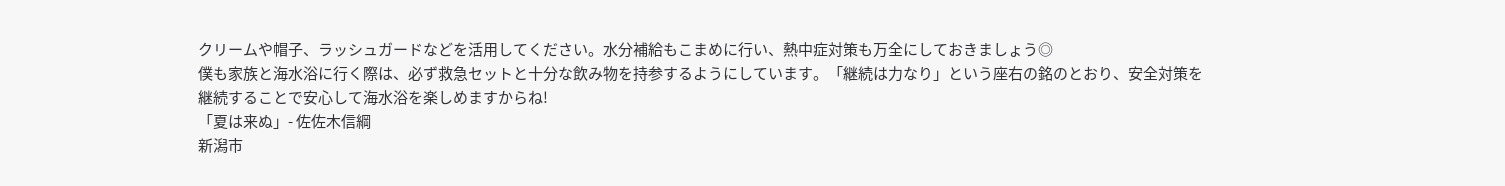クリームや帽子、ラッシュガードなどを活用してください。水分補給もこまめに行い、熱中症対策も万全にしておきましょう◎
僕も家族と海水浴に行く際は、必ず救急セットと十分な飲み物を持参するようにしています。「継続は力なり」という座右の銘のとおり、安全対策を継続することで安心して海水浴を楽しめますからね!
「夏は来ぬ」- 佐佐木信綱
新潟市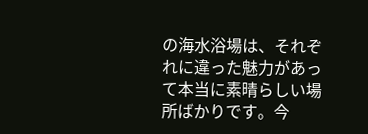の海水浴場は、それぞれに違った魅力があって本当に素晴らしい場所ばかりです。今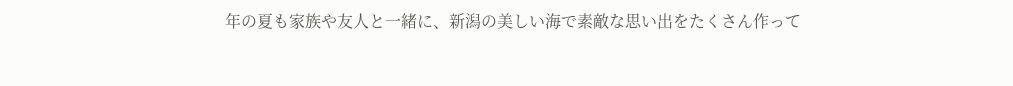年の夏も家族や友人と一緒に、新潟の美しい海で素敵な思い出をたくさん作って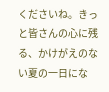くださいね。きっと皆さんの心に残る、かけがえのない夏の一日にな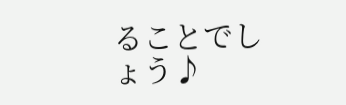ることでしょう♪